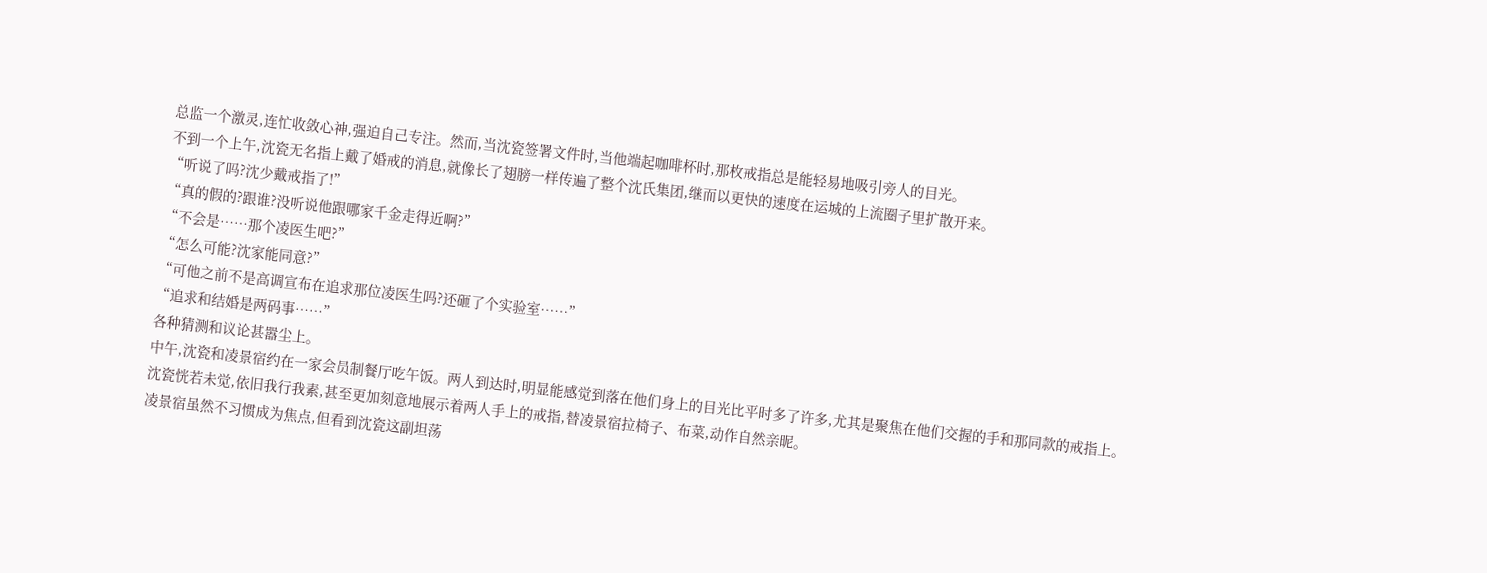总监一个激灵,连忙收敛心神,强迫自己专注。然而,当沈瓷签署文件时,当他端起咖啡杯时,那枚戒指总是能轻易地吸引旁人的目光。
不到一个上午,沈瓷无名指上戴了婚戒的消息,就像长了翅膀一样传遍了整个沈氏集团,继而以更快的速度在运城的上流圈子里扩散开来。
“听说了吗?沈少戴戒指了!”
“真的假的?跟谁?没听说他跟哪家千金走得近啊?”
“不会是……那个凌医生吧?”
“怎么可能?沈家能同意?”
“可他之前不是高调宣布在追求那位凌医生吗?还砸了个实验室……”
“追求和结婚是两码事……”
各种猜测和议论甚嚣尘上。
中午,沈瓷和凌景宿约在一家会员制餐厅吃午饭。两人到达时,明显能感觉到落在他们身上的目光比平时多了许多,尤其是聚焦在他们交握的手和那同款的戒指上。
沈瓷恍若未觉,依旧我行我素,甚至更加刻意地展示着两人手上的戒指,替凌景宿拉椅子、布菜,动作自然亲昵。
凌景宿虽然不习惯成为焦点,但看到沈瓷这副坦荡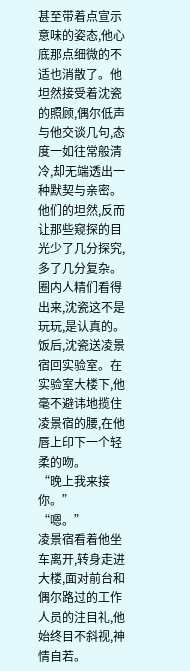甚至带着点宣示意味的姿态,他心底那点细微的不适也消散了。他坦然接受着沈瓷的照顾,偶尔低声与他交谈几句,态度一如往常般清冷,却无端透出一种默契与亲密。
他们的坦然,反而让那些窥探的目光少了几分探究,多了几分复杂。圈内人精们看得出来,沈瓷这不是玩玩,是认真的。
饭后,沈瓷送凌景宿回实验室。在实验室大楼下,他毫不避讳地揽住凌景宿的腰,在他唇上印下一个轻柔的吻。
“晚上我来接你。”
“嗯。”
凌景宿看着他坐车离开,转身走进大楼,面对前台和偶尔路过的工作人员的注目礼,他始终目不斜视,神情自若。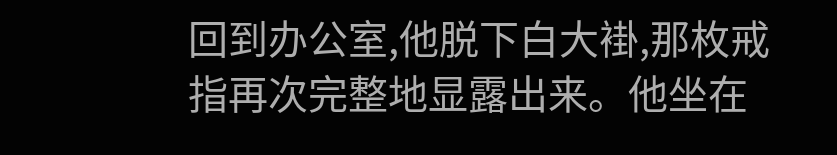回到办公室,他脱下白大褂,那枚戒指再次完整地显露出来。他坐在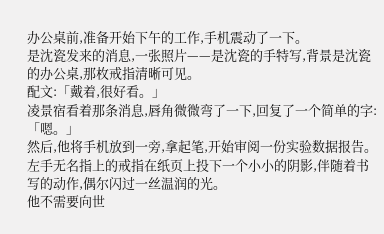办公桌前,准备开始下午的工作,手机震动了一下。
是沈瓷发来的消息,一张照片——是沈瓷的手特写,背景是沈瓷的办公桌,那枚戒指清晰可见。
配文:「戴着,很好看。」
凌景宿看着那条消息,唇角微微弯了一下,回复了一个简单的字:「嗯。」
然后,他将手机放到一旁,拿起笔,开始审阅一份实验数据报告。左手无名指上的戒指在纸页上投下一个小小的阴影,伴随着书写的动作,偶尔闪过一丝温润的光。
他不需要向世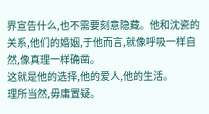界宣告什么,也不需要刻意隐藏。他和沈瓷的关系,他们的婚姻,于他而言,就像呼吸一样自然,像真理一样确凿。
这就是他的选择,他的爱人,他的生活。
理所当然,毋庸置疑。